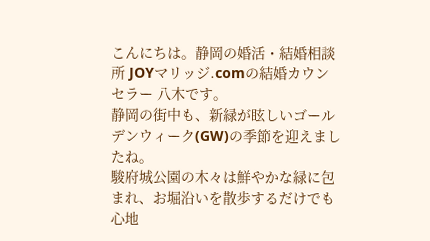こんにちは。静岡の婚活・結婚相談所 JOYマリッジ.comの結婚カウンセラー 八木です。
静岡の街中も、新緑が眩しいゴールデンウィーク(GW)の季節を迎えましたね。
駿府城公園の木々は鮮やかな緑に包まれ、お堀沿いを散歩するだけでも心地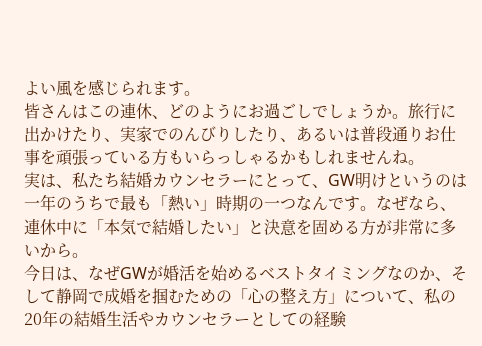よい風を感じられます。
皆さんはこの連休、どのようにお過ごしでしょうか。旅行に出かけたり、実家でのんびりしたり、あるいは普段通りお仕事を頑張っている方もいらっしゃるかもしれませんね。
実は、私たち結婚カウンセラーにとって、GW明けというのは一年のうちで最も「熱い」時期の一つなんです。なぜなら、連休中に「本気で結婚したい」と決意を固める方が非常に多いから。
今日は、なぜGWが婚活を始めるベストタイミングなのか、そして静岡で成婚を掴むための「心の整え方」について、私の20年の結婚生活やカウンセラーとしての経験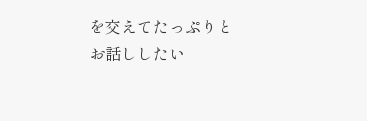を交えてたっぷりとお話ししたい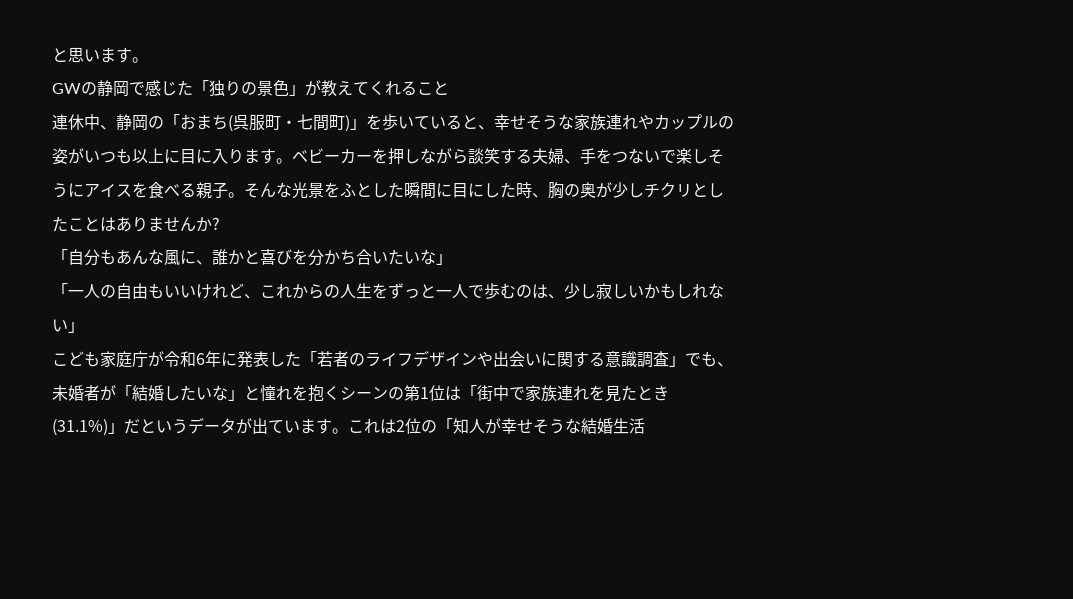と思います。
GWの静岡で感じた「独りの景色」が教えてくれること
連休中、静岡の「おまち(呉服町・七間町)」を歩いていると、幸せそうな家族連れやカップルの姿がいつも以上に目に入ります。ベビーカーを押しながら談笑する夫婦、手をつないで楽しそうにアイスを食べる親子。そんな光景をふとした瞬間に目にした時、胸の奥が少しチクリとしたことはありませんか?
「自分もあんな風に、誰かと喜びを分かち合いたいな」
「一人の自由もいいけれど、これからの人生をずっと一人で歩むのは、少し寂しいかもしれない」
こども家庭庁が令和6年に発表した「若者のライフデザインや出会いに関する意識調査」でも、未婚者が「結婚したいな」と憧れを抱くシーンの第1位は「街中で家族連れを見たとき(31.1%)」だというデータが出ています。これは2位の「知人が幸せそうな結婚生活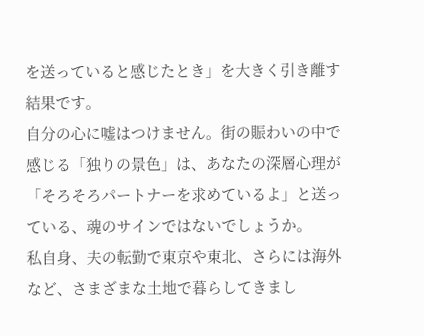を送っていると感じたとき」を大きく引き離す結果です。
自分の心に嘘はつけません。街の賑わいの中で感じる「独りの景色」は、あなたの深層心理が「そろそろパートナーを求めているよ」と送っている、魂のサインではないでしょうか。
私自身、夫の転勤で東京や東北、さらには海外など、さまざまな土地で暮らしてきまし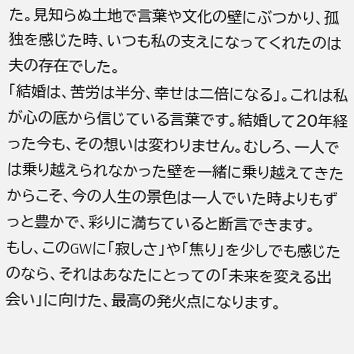た。見知らぬ土地で言葉や文化の壁にぶつかり、孤独を感じた時、いつも私の支えになってくれたのは夫の存在でした。
「結婚は、苦労は半分、幸せは二倍になる」。これは私が心の底から信じている言葉です。結婚して20年経った今も、その想いは変わりません。むしろ、一人では乗り越えられなかった壁を一緒に乗り越えてきたからこそ、今の人生の景色は一人でいた時よりもずっと豊かで、彩りに満ちていると断言できます。
もし、このGWに「寂しさ」や「焦り」を少しでも感じたのなら、それはあなたにとっての「未来を変える出会い」に向けた、最高の発火点になります。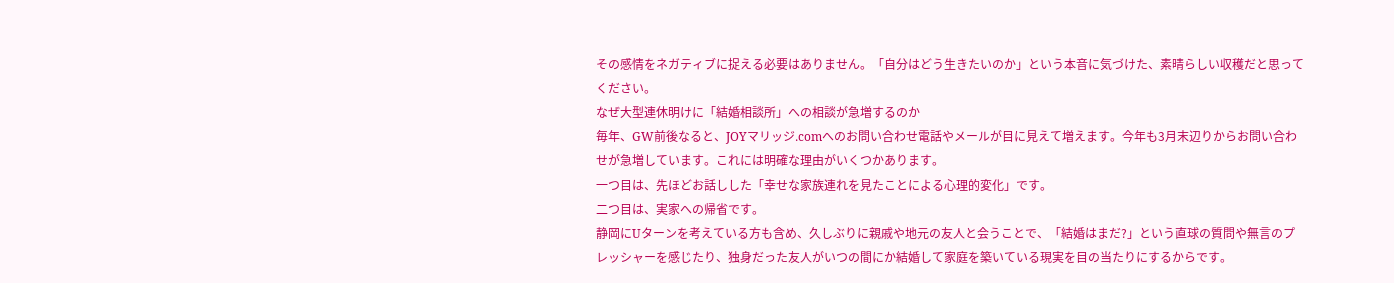その感情をネガティブに捉える必要はありません。「自分はどう生きたいのか」という本音に気づけた、素晴らしい収穫だと思ってください。
なぜ大型連休明けに「結婚相談所」への相談が急増するのか
毎年、GW前後なると、JOYマリッジ.comへのお問い合わせ電話やメールが目に見えて増えます。今年も3月末辺りからお問い合わせが急増しています。これには明確な理由がいくつかあります。
一つ目は、先ほどお話しした「幸せな家族連れを見たことによる心理的変化」です。
二つ目は、実家への帰省です。
静岡にUターンを考えている方も含め、久しぶりに親戚や地元の友人と会うことで、「結婚はまだ?」という直球の質問や無言のプレッシャーを感じたり、独身だった友人がいつの間にか結婚して家庭を築いている現実を目の当たりにするからです。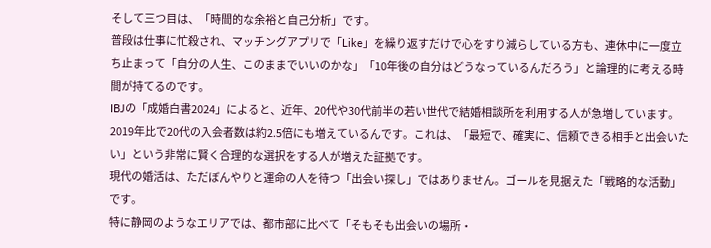そして三つ目は、「時間的な余裕と自己分析」です。
普段は仕事に忙殺され、マッチングアプリで「Like」を繰り返すだけで心をすり減らしている方も、連休中に一度立ち止まって「自分の人生、このままでいいのかな」「10年後の自分はどうなっているんだろう」と論理的に考える時間が持てるのです。
IBJの「成婚白書2024」によると、近年、20代や30代前半の若い世代で結婚相談所を利用する人が急増しています。2019年比で20代の入会者数は約2.5倍にも増えているんです。これは、「最短で、確実に、信頼できる相手と出会いたい」という非常に賢く合理的な選択をする人が増えた証拠です。
現代の婚活は、ただぼんやりと運命の人を待つ「出会い探し」ではありません。ゴールを見据えた「戦略的な活動」です。
特に静岡のようなエリアでは、都市部に比べて「そもそも出会いの場所・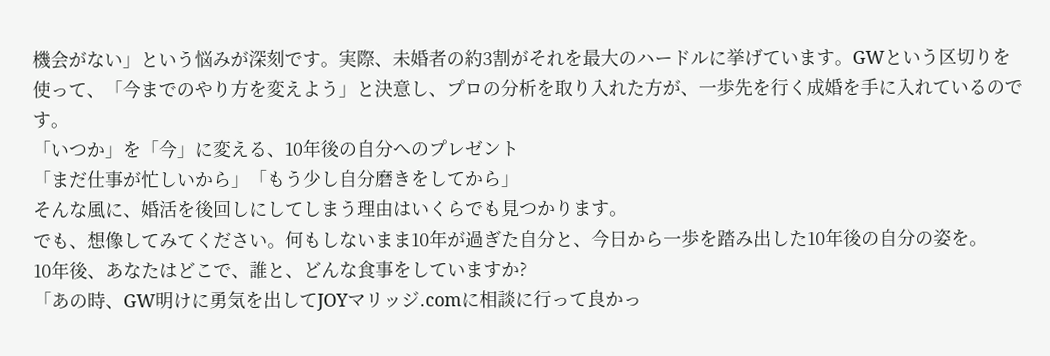機会がない」という悩みが深刻です。実際、未婚者の約3割がそれを最大のハードルに挙げています。GWという区切りを使って、「今までのやり方を変えよう」と決意し、プロの分析を取り入れた方が、一歩先を行く成婚を手に入れているのです。
「いつか」を「今」に変える、10年後の自分へのプレゼント
「まだ仕事が忙しいから」「もう少し自分磨きをしてから」
そんな風に、婚活を後回しにしてしまう理由はいくらでも見つかります。
でも、想像してみてください。何もしないまま10年が過ぎた自分と、今日から一歩を踏み出した10年後の自分の姿を。
10年後、あなたはどこで、誰と、どんな食事をしていますか?
「あの時、GW明けに勇気を出してJOYマリッジ.comに相談に行って良かっ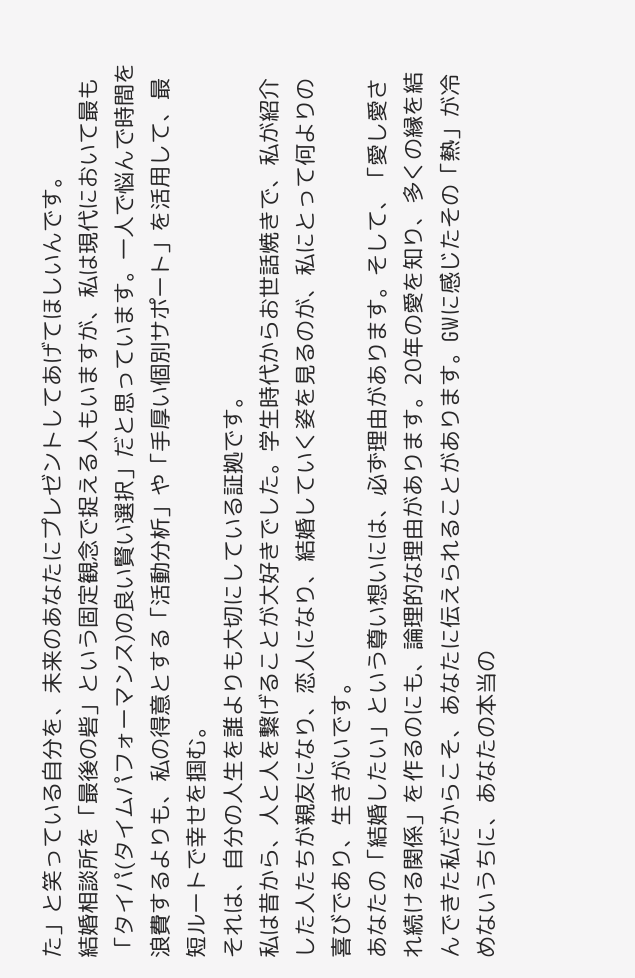た」と笑っている自分を、未来のあなたにプレゼントしてあげてほしいんです。
結婚相談所を「最後の砦」という固定観念で捉える人もいますが、私は現代において最も「タイパ(タイムパフォーマンス)の良い賢い選択」だと思っています。一人で悩んで時間を浪費するよりも、私の得意とする「活動分析」や「手厚い個別サポート」を活用して、最短ルートで幸せを掴む。
それは、自分の人生を誰よりも大切にしている証拠です。
私は昔から、人と人を繋げることが大好きでした。学生時代からお世話焼きで、私が紹介した人たちが親友になり、恋人になり、結婚していく姿を見るのが、私にとって何よりの喜びであり、生きがいです。
あなたの「結婚したい」という尊い想いには、必ず理由があります。そして、「愛し愛され続ける関係」を作るのにも、論理的な理由があります。20年の愛を知り、多くの縁を結んできた私だからこそ、あなたに伝えられることがあります。GWに感じたその「熱」が冷めないうちに、あなたの本当の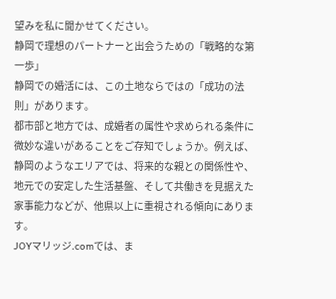望みを私に聞かせてください。
静岡で理想のパートナーと出会うための「戦略的な第一歩」
静岡での婚活には、この土地ならではの「成功の法則」があります。
都市部と地方では、成婚者の属性や求められる条件に微妙な違いがあることをご存知でしょうか。例えば、静岡のようなエリアでは、将来的な親との関係性や、地元での安定した生活基盤、そして共働きを見据えた家事能力などが、他県以上に重視される傾向にあります。
JOYマリッジ.comでは、ま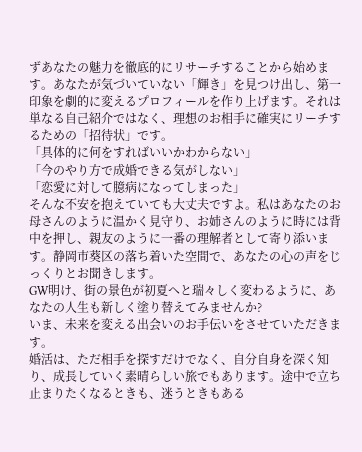ずあなたの魅力を徹底的にリサーチすることから始めます。あなたが気づいていない「輝き」を見つけ出し、第一印象を劇的に変えるプロフィールを作り上げます。それは単なる自己紹介ではなく、理想のお相手に確実にリーチするための「招待状」です。
「具体的に何をすればいいかわからない」
「今のやり方で成婚できる気がしない」
「恋愛に対して臆病になってしまった」
そんな不安を抱えていても大丈夫ですよ。私はあなたのお母さんのように温かく見守り、お姉さんのように時には背中を押し、親友のように一番の理解者として寄り添います。静岡市葵区の落ち着いた空間で、あなたの心の声をじっくりとお聞きします。
GW明け、街の景色が初夏へと瑞々しく変わるように、あなたの人生も新しく塗り替えてみませんか?
いま、未来を変える出会いのお手伝いをさせていただきます。
婚活は、ただ相手を探すだけでなく、自分自身を深く知り、成長していく素晴らしい旅でもあります。途中で立ち止まりたくなるときも、迷うときもある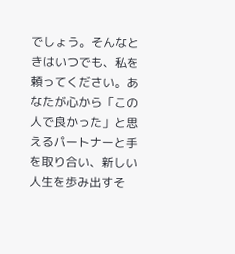でしょう。そんなときはいつでも、私を頼ってください。あなたが心から「この人で良かった」と思えるパートナーと手を取り合い、新しい人生を歩み出すそ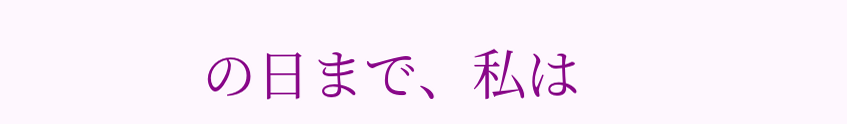の日まで、私は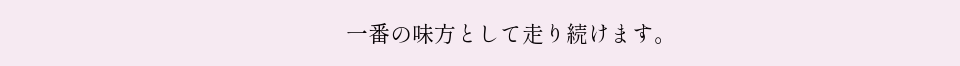一番の味方として走り続けます。